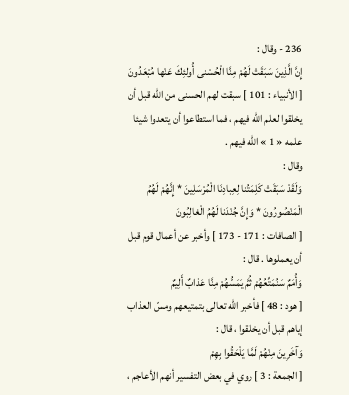236 - وقال :
إِنَّ الَّذِينَ سَبَقَتْ لَهُمْ مِنَّا الْحُسْنى أُولئِكَ عَنْها مُبْعَدُونَ
[ الأنبياء : 101 ] سبقت لهم الحسنى من اللّه قبل أن يخلقوا لعلم اللّه فيهم ، فما استطاعوا أن يتعدوا شيئا علمه « 1 » اللّه فيهم .
وقال :
وَلَقَدْ سَبَقَتْ كَلِمَتُنا لِعِبادِنَا الْمُرْسَلِينَ * إِنَّهُمْ لَهُمُ الْمَنْصُورُونَ * وَإِنَّ جُنْدَنا لَهُمُ الْغالِبُونَ
[ الصافات : 171 - 173 ] وأخبر عن أعمال قوم قبل أن يعملوها . قال :
وَأُمَمٌ سَنُمَتِّعُهُمْ ثُمَّ يَمَسُّهُمْ مِنَّا عَذابٌ أَلِيمٌ
[ هود : 48 ] فأخبر اللّه تعالى بتمتيعهم ومسّ العذاب إياهم قبل أن يخلقوا ، قال :
وَآخَرِينَ مِنْهُمْ لَمَّا يَلْحَقُوا بِهِمْ
[ الجمعة : 3 ] روي في بعض التفسير أنهم الأعاجم ،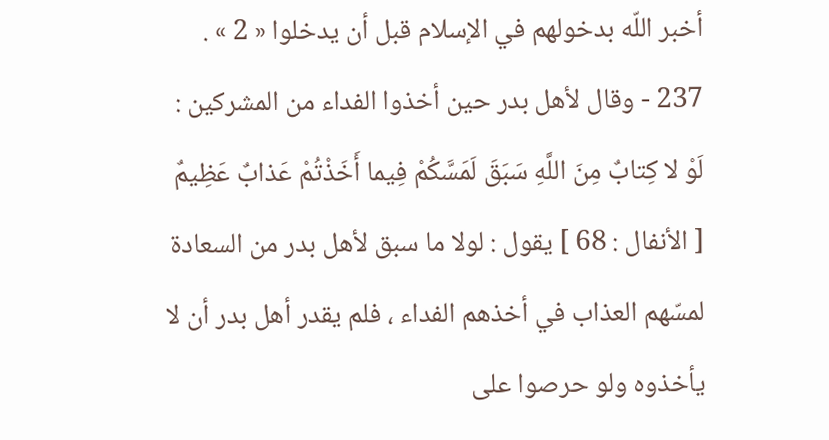أخبر اللّه بدخولهم في الإسلام قبل أن يدخلوا « 2 » .
237 - وقال لأهل بدر حين أخذوا الفداء من المشركين :
لَوْ لا كِتابٌ مِنَ اللَّهِ سَبَقَ لَمَسَّكُمْ فِيما أَخَذْتُمْ عَذابٌ عَظِيمٌ
[ الأنفال : 68 ] يقول : لولا ما سبق لأهل بدر من السعادة لمسّهم العذاب في أخذهم الفداء ، فلم يقدر أهل بدر أن لا يأخذوه ولو حرصوا على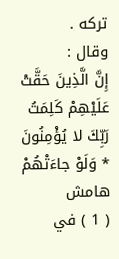تركه .
وقال :
إِنَّ الَّذِينَ حَقَّتْ عَلَيْهِمْ كَلِمَتُ رَبِّكَ لا يُؤْمِنُونَ * وَلَوْ جاءَتْهُمْ
هامش
( 1 ) في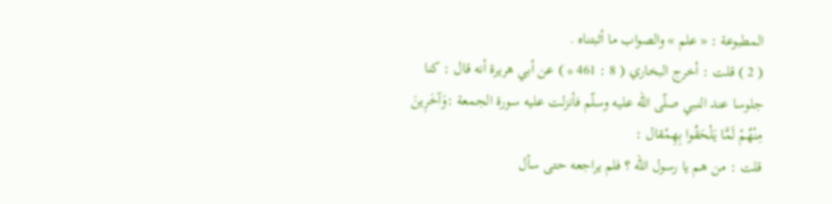المطبوعة : « علم » والصواب ما أثبتناه .
( 2 ) قلت : أخرج البخاري ( 8 : 461 * ) عن أبي هريرة أنه قال : كنا جلوسا عند النبي صلّى اللّه عليه وسلّم فأنزلت عليه سورة الجمعة :وَآخَرِينَ مِنْهُمْ لَمَّا يَلْحَقُوا بِهِمْقال :
قلت : من هم يا رسول اللّه ؟ فلم يراجعه حتى سأل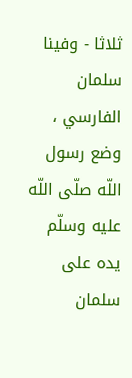ثلاثا - وفينا سلمان الفارسي ، وضع رسول اللّه صلّى اللّه عليه وسلّم يده على سلمان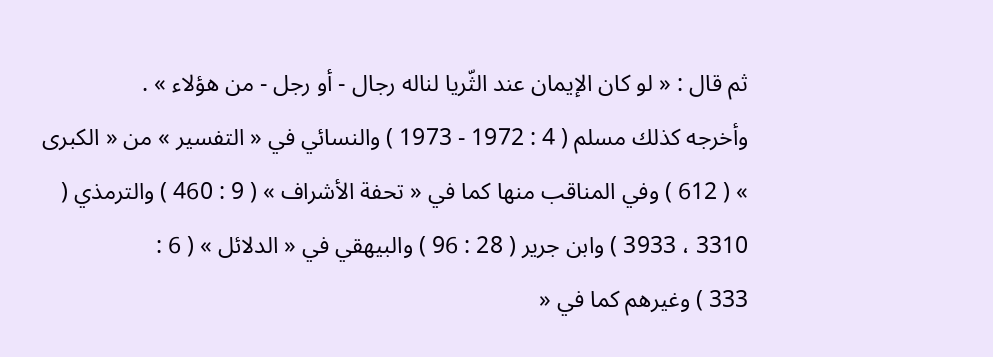ثم قال : « لو كان الإيمان عند الثّريا لناله رجال - أو رجل - من هؤلاء » .
وأخرجه كذلك مسلم ( 4 : 1972 - 1973 ) والنسائي في « التفسير » من « الكبرى » ( 612 ) وفي المناقب منها كما في « تحفة الأشراف » ( 9 : 460 ) والترمذي ( 3310 ، 3933 ) وابن جرير ( 28 : 96 ) والبيهقي في « الدلائل » ( 6 :
333 ) وغيرهم كما في «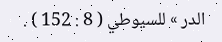الدر » للسيوطي ( 8 : 152 ) .